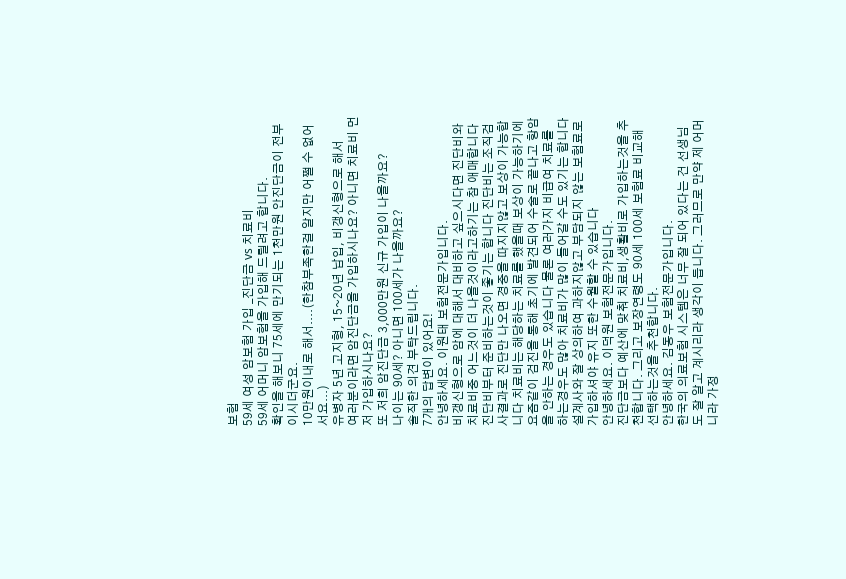보험
59세 여성 암보험 가입 _진단금 vs 치료비
59세 어머니 암보험을 가입해 드릴려고 합니다.
확인을 해보니 75세에 만기되는 1천만원 안진단금이 전부이시더군요.
10만원이내로 해서....(한참부족한걸 알지만 어쩔 수 없어서요...)
유병자 5년 고지형, 15~20년 납입, 비갱신형으로 해서
여러분이라면 암진단금을 가입하시나요? 아니면 치료비 먼저 가입하시나요?
또 저희 암진단금 3,000만원 신규 가입이 나을까요?
나이는 90세? 아니면 100세가 나을까요?
솔직한 의견 부탁드립니다.
7개의 답변이 있어요!
안녕하세요. 이원태 보험전문가입니다.
비갱신형으로 암에 대해서 대비하고 싶으시다면 진단비와 치료비중 어느것이 더 나을것이라고하기는 참 애매합니다 진단비부터 준비하는것이 좋기는 합니다 진단비는 조직검사결과로 진단만 나오면 경중을 따지지않고 보상이 가능합니다 치료비는 해당하는 치료를 했을때 보상이 가능하기에 요즘같이 검진을 통해 초기에 발견되어 수술로 끝나고 항암을 안하는 경우도 있습니다 물론 여러가지 비급여 치료를 하는경우도 많아 치료비가 많이 들어갈 수도 있기는 합니다 설계사와 잘 상의하여 과하지않고 부담되지 않는 보험료로 가입하셔야 유지 또한 수월할 수 있습니다
안녕하세요. 이덕원 보험전문가입니다.
진단금보다 예산에 맞춰 치료비,생활비로 가입하는것을 추천합니다. 그리고 보장연령도 90세 100세 보험료 비교해 선택하는것을 추천합니다.
안녕하세요. 김동우 보험전문가입니다.
한국의 의료보험 시스템은 너무 잘 되어 있다는 건 선생님도 잘 알고 계시리라 생각이 듭니다. 그러므로 만약 제 어머니라 가정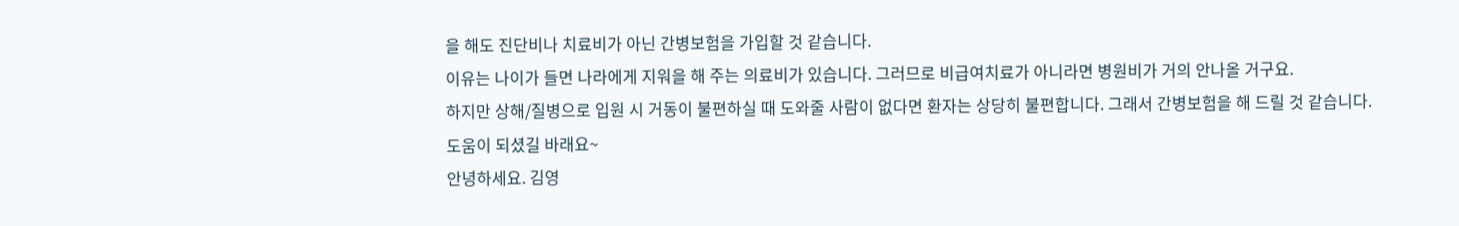을 해도 진단비나 치료비가 아닌 간병보험을 가입할 것 같습니다.
이유는 나이가 들면 나라에게 지워을 해 주는 의료비가 있습니다. 그러므로 비급여치료가 아니라면 병원비가 거의 안나올 거구요.
하지만 상해/질병으로 입원 시 거동이 불편하실 때 도와줄 사람이 없다면 환자는 상당히 불편합니다. 그래서 간병보험을 해 드릴 것 같습니다.
도움이 되셨길 바래요~
안녕하세요. 김영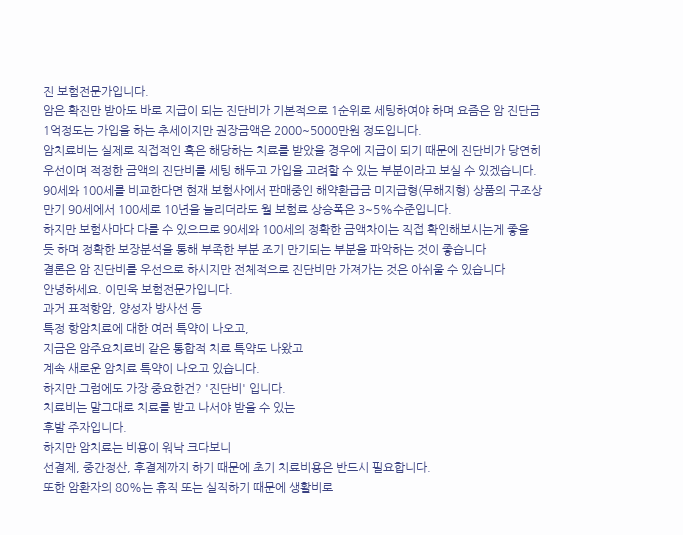진 보험전문가입니다.
암은 확진만 받아도 바로 지급이 되는 진단비가 기본적으로 1순위로 세팅하여야 하며 요즘은 암 진단금 1억정도는 가입을 하는 추세이지만 권장금액은 2000~5000만원 정도입니다.
암치료비는 실제로 직접적인 혹은 해당하는 치료를 받았을 경우에 지급이 되기 때문에 진단비가 당연히 우선이며 적정한 금액의 진단비를 세팅 해두고 가입을 고려할 수 있는 부분이라고 보실 수 있겠습니다.
90세와 100세를 비교한다면 현재 보험사에서 판매중인 해약환급금 미지급형(무해지형) 상품의 구조상 만기 90세에서 100세로 10년을 늘리더라도 월 보험료 상승폭은 3~5%수준입니다.
하지만 보험사마다 다를 수 있으므로 90세와 100세의 정확한 금액차이는 직접 확인해보시는게 좋을 듯 하며 정확한 보장분석을 통해 부족한 부분 조기 만기되는 부분을 파악하는 것이 좋습니다
결론은 암 진단비를 우선으로 하시지만 전체적으로 진단비만 가져가는 것은 아쉬울 수 있습니다
안녕하세요. 이민욱 보험전문가입니다.
과거 표적항암, 양성자 방사선 등
특정 항암치료에 대한 여러 특약이 나오고,
지금은 암주요치료비 같은 통합적 치료 특약도 나왔고
계속 새로운 암치료 특약이 나오고 있습니다.
하지만 그럼에도 가장 중요한건? '진단비' 입니다.
치료비는 말그대로 치료를 받고 나서야 받을 수 있는
후발 주자입니다.
하지만 암치료는 비용이 워낙 크다보니
선결제, 중간정산, 후결제까지 하기 때문에 초기 치료비용은 반드시 필요합니다.
또한 암환자의 80%는 휴직 또는 실직하기 때문에 생활비로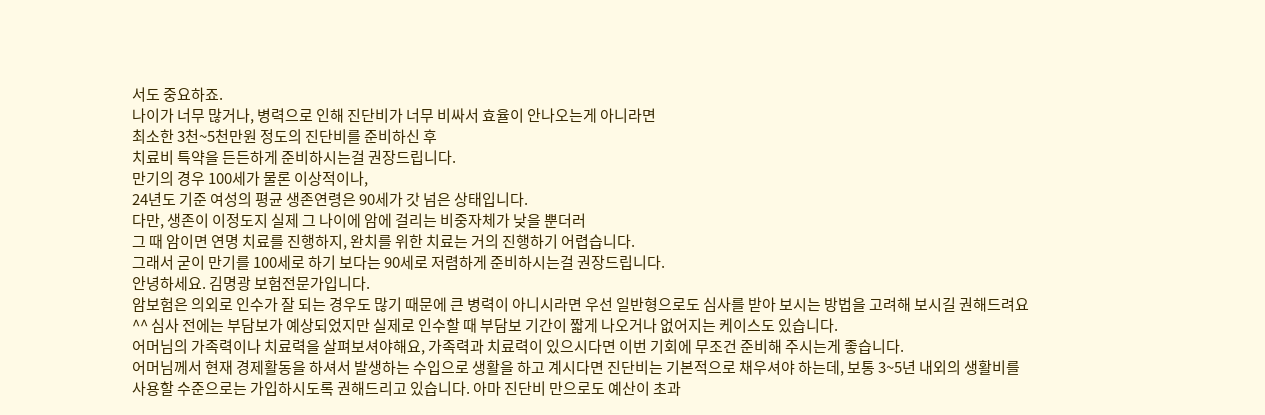서도 중요하죠.
나이가 너무 많거나, 병력으로 인해 진단비가 너무 비싸서 효율이 안나오는게 아니라면
최소한 3천~5천만원 정도의 진단비를 준비하신 후
치료비 특약을 든든하게 준비하시는걸 권장드립니다.
만기의 경우 100세가 물론 이상적이나,
24년도 기준 여성의 평균 생존연령은 90세가 갓 넘은 상태입니다.
다만, 생존이 이정도지 실제 그 나이에 암에 걸리는 비중자체가 낮을 뿐더러
그 때 암이면 연명 치료를 진행하지, 완치를 위한 치료는 거의 진행하기 어렵습니다.
그래서 굳이 만기를 100세로 하기 보다는 90세로 저렴하게 준비하시는걸 권장드립니다.
안녕하세요. 김명광 보험전문가입니다.
암보험은 의외로 인수가 잘 되는 경우도 많기 때문에 큰 병력이 아니시라면 우선 일반형으로도 심사를 받아 보시는 방법을 고려해 보시길 권해드려요^^ 심사 전에는 부담보가 예상되었지만 실제로 인수할 때 부담보 기간이 짧게 나오거나 없어지는 케이스도 있습니다.
어머님의 가족력이나 치료력을 살펴보셔야해요, 가족력과 치료력이 있으시다면 이번 기회에 무조건 준비해 주시는게 좋습니다.
어머님께서 현재 경제활동을 하셔서 발생하는 수입으로 생활을 하고 계시다면 진단비는 기본적으로 채우셔야 하는데, 보통 3~5년 내외의 생활비를 사용할 수준으로는 가입하시도록 권해드리고 있습니다. 아마 진단비 만으로도 예산이 초과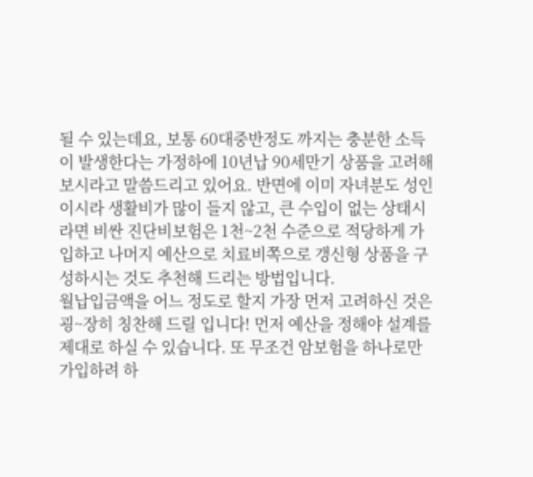될 수 있는데요, 보통 60대중반정도 까지는 충분한 소득이 발생한다는 가정하에 10년납 90세만기 상품을 고려해 보시라고 말씀드리고 있어요. 반면에 이미 자녀분도 성인이시라 생활비가 많이 들지 않고, 큰 수입이 없는 상태시라면 비싼 진단비보험은 1천~2천 수준으로 적당하게 가입하고 나머지 예산으로 치료비쪽으로 갱신형 상품을 구성하시는 것도 추천해 드리는 방법입니다.
월납입금액을 어느 정도로 할지 가장 먼저 고려하신 것은 굉~장히 칭찬해 드릴 입니다! 먼저 예산을 정해야 설계를 제대로 하실 수 있습니다. 또 무조건 암보험을 하나로만 가입하려 하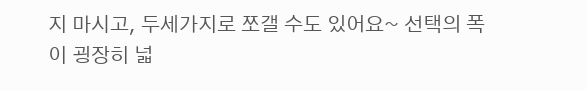지 마시고, 두세가지로 쪼갤 수도 있어요~ 선택의 폭이 굉장히 넓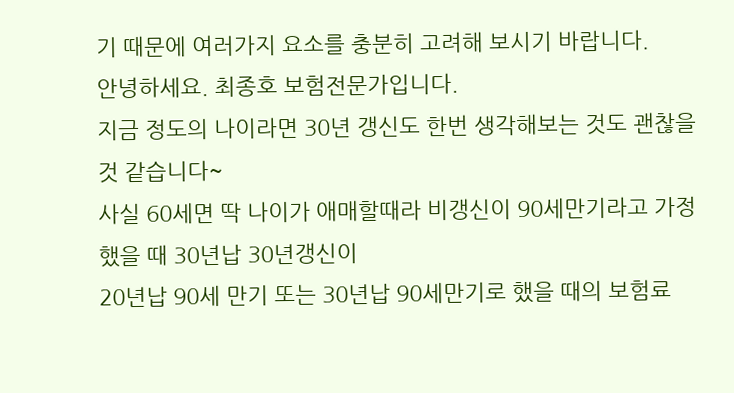기 때문에 여러가지 요소를 충분히 고려해 보시기 바랍니다.
안녕하세요. 최종호 보험전문가입니다.
지금 정도의 나이라면 30년 갱신도 한번 생각해보는 것도 괜찮을 것 같습니다~
사실 60세면 딱 나이가 애매할때라 비갱신이 90세만기라고 가정했을 때 30년납 30년갱신이
20년납 90세 만기 또는 30년납 90세만기로 했을 때의 보험료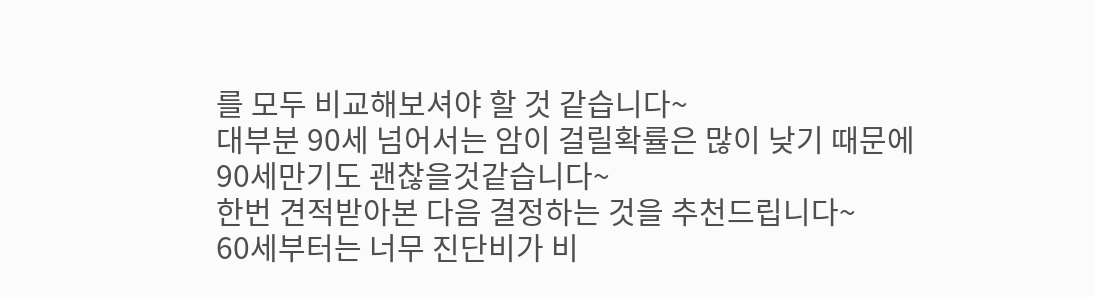를 모두 비교해보셔야 할 것 같습니다~
대부분 90세 넘어서는 암이 걸릴확률은 많이 낮기 때문에 90세만기도 괜찮을것같습니다~
한번 견적받아본 다음 결정하는 것을 추천드립니다~
60세부터는 너무 진단비가 비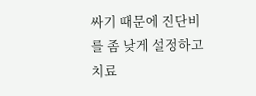싸기 때문에 진단비를 좀 낮게 설정하고 치료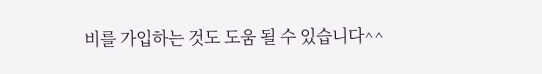비를 가입하는 것도 도움 될 수 있습니다^^